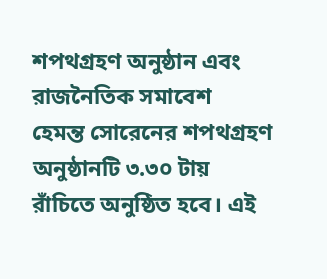শপথগ্রহণ অনুষ্ঠান এবং রাজনৈতিক সমাবেশ
হেমন্ত সোরেনের শপথগ্রহণ অনুষ্ঠানটি ৩.৩০ টায় রাঁচিতে অনুষ্ঠিত হবে। এই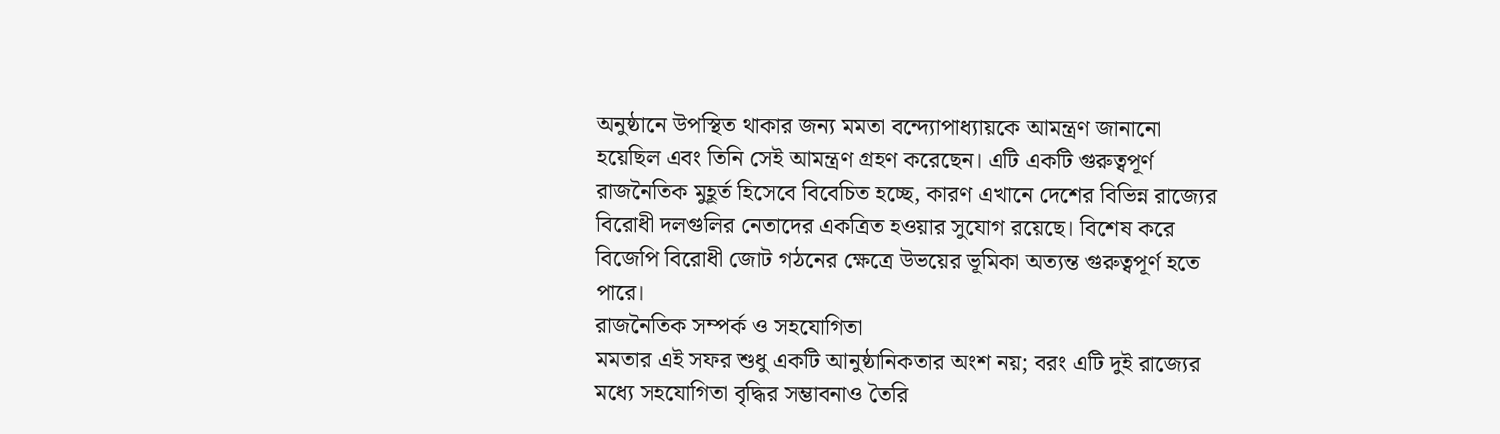অনুষ্ঠানে উপস্থিত থাকার জন্য মমতা বন্দ্যোপাধ্যায়কে আমন্ত্রণ জানানো হয়েছিল এবং তিনি সেই আমন্ত্রণ গ্রহণ করেছেন। এটি একটি গুরুত্বপূর্ণ রাজনৈতিক মুহূর্ত হিসেবে বিবেচিত হচ্ছে, কারণ এখানে দেশের বিভিন্ন রাজ্যের বিরোধী দলগুলির নেতাদের একত্রিত হওয়ার সুযোগ রয়েছে। বিশেষ করে বিজেপি বিরোধী জোট গঠনের ক্ষেত্রে উভয়ের ভূমিকা অত্যন্ত গুরুত্বপূর্ণ হতে পারে।
রাজনৈতিক সম্পর্ক ও সহযোগিতা
মমতার এই সফর শুধু একটি আনুষ্ঠানিকতার অংশ নয়; বরং এটি দুই রাজ্যের মধ্যে সহযোগিতা বৃদ্ধির সম্ভাবনাও তৈরি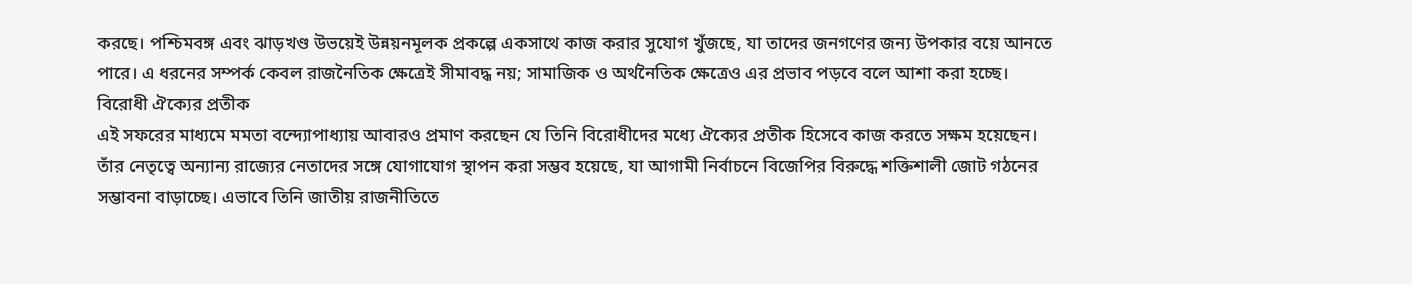করছে। পশ্চিমবঙ্গ এবং ঝাড়খণ্ড উভয়েই উন্নয়নমূলক প্রকল্পে একসাথে কাজ করার সুযোগ খুঁজছে, যা তাদের জনগণের জন্য উপকার বয়ে আনতে পারে। এ ধরনের সম্পর্ক কেবল রাজনৈতিক ক্ষেত্রেই সীমাবদ্ধ নয়; সামাজিক ও অর্থনৈতিক ক্ষেত্রেও এর প্রভাব পড়বে বলে আশা করা হচ্ছে।
বিরোধী ঐক্যের প্রতীক
এই সফরের মাধ্যমে মমতা বন্দ্যোপাধ্যায় আবারও প্রমাণ করছেন যে তিনি বিরোধীদের মধ্যে ঐক্যের প্রতীক হিসেবে কাজ করতে সক্ষম হয়েছেন। তাঁর নেতৃত্বে অন্যান্য রাজ্যের নেতাদের সঙ্গে যোগাযোগ স্থাপন করা সম্ভব হয়েছে, যা আগামী নির্বাচনে বিজেপির বিরুদ্ধে শক্তিশালী জোট গঠনের সম্ভাবনা বাড়াচ্ছে। এভাবে তিনি জাতীয় রাজনীতিতে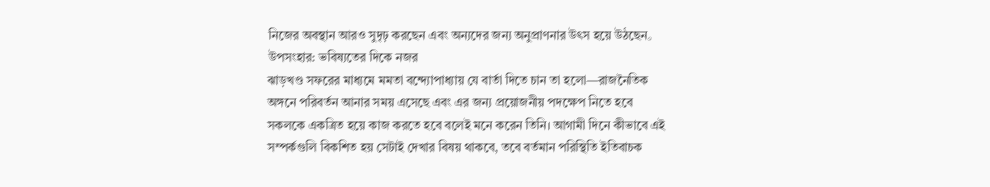নিজের অবস্থান আরও সুদৃঢ় করছেন এবং অন্যদের জন্য অনুপ্রাণনার উৎস হয়ে উঠছেন。
উপসংহার: ভবিষ্যতের দিকে নজর
ঝাড়খণ্ড সফরের মাধ্যমে মমতা বন্দ্যোপাধ্যায় যে বার্তা দিতে চান তা হলো—রাজনৈতিক অঙ্গনে পরিবর্তন আনার সময় এসেছে এবং এর জন্য প্রয়োজনীয় পদক্ষেপ নিতে হবে সকলকে একত্রিত হয়ে কাজ করতে হবে বলেই মনে করেন তিনি। আগামী দিনে কীভাবে এই সম্পর্কগুলি বিকশিত হয় সেটাই দেখার বিষয় থাকবে, তবে বর্তমান পরিস্থিতি ইতিবাচক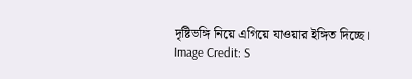দৃষ্টিভঙ্গি নিয়ে এগিয়ে যাওয়ার ইঙ্গিত দিচ্ছে।
Image Credit: S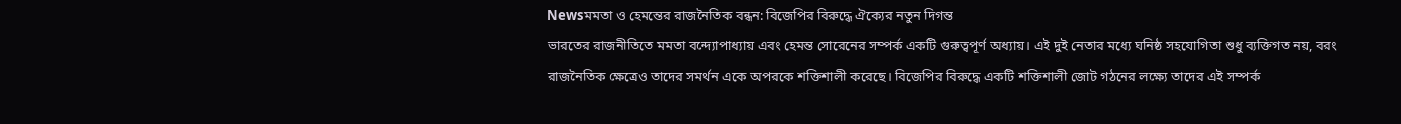Newsমমতা ও হেমন্তের রাজনৈতিক বন্ধন: বিজেপির বিরুদ্ধে ঐক্যের নতুন দিগন্ত
ভারতের রাজনীতিতে মমতা বন্দ্যোপাধ্যায় এবং হেমন্ত সোরেনের সম্পর্ক একটি গুরুত্বপূর্ণ অধ্যায়। এই দুই নেতার মধ্যে ঘনিষ্ঠ সহযোগিতা শুধু ব্যক্তিগত নয়, বরং রাজনৈতিক ক্ষেত্রেও তাদের সমর্থন একে অপরকে শক্তিশালী করেছে। বিজেপির বিরুদ্ধে একটি শক্তিশালী জোট গঠনের লক্ষ্যে তাদের এই সম্পর্ক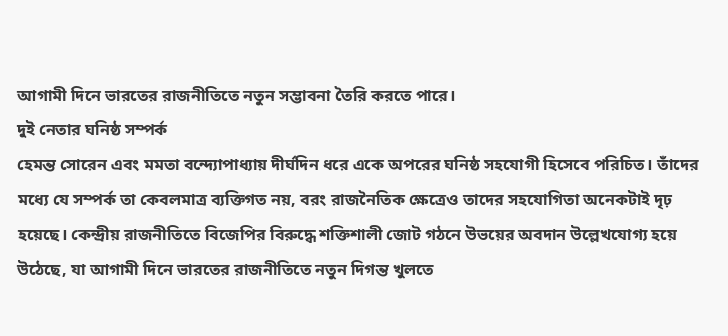আগামী দিনে ভারতের রাজনীতিতে নতুন সম্ভাবনা তৈরি করতে পারে।
দুই নেতার ঘনিষ্ঠ সম্পর্ক
হেমন্ত সোরেন এবং মমতা বন্দ্যোপাধ্যায় দীর্ঘদিন ধরে একে অপরের ঘনিষ্ঠ সহযোগী হিসেবে পরিচিত। তাঁদের মধ্যে যে সম্পর্ক তা কেবলমাত্র ব্যক্তিগত নয়, বরং রাজনৈতিক ক্ষেত্রেও তাদের সহযোগিতা অনেকটাই দৃঢ় হয়েছে। কেন্দ্রীয় রাজনীতিতে বিজেপির বিরুদ্ধে শক্তিশালী জোট গঠনে উভয়ের অবদান উল্লেখযোগ্য হয়ে উঠেছে, যা আগামী দিনে ভারতের রাজনীতিতে নতুন দিগন্ত খুলতে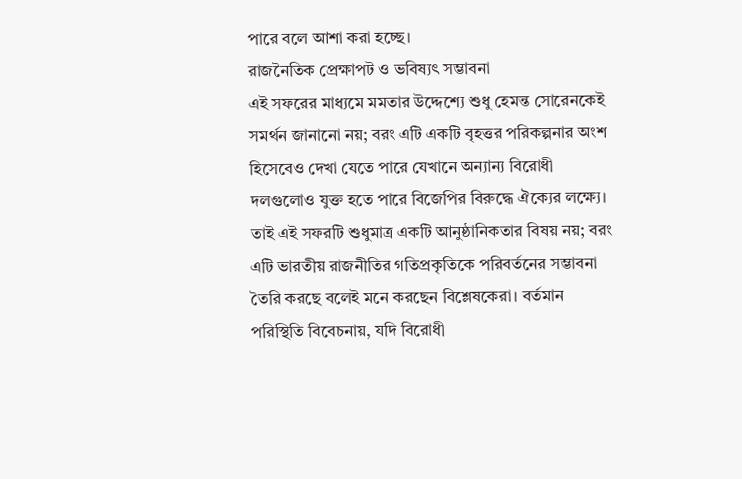পারে বলে আশা করা হচ্ছে।
রাজনৈতিক প্রেক্ষাপট ও ভবিষ্যৎ সম্ভাবনা
এই সফরের মাধ্যমে মমতার উদ্দেশ্যে শুধু হেমন্ত সোরেনকেই সমর্থন জানানো নয়; বরং এটি একটি বৃহত্তর পরিকল্পনার অংশ হিসেবেও দেখা যেতে পারে যেখানে অন্যান্য বিরোধী দলগুলোও যুক্ত হতে পারে বিজেপির বিরুদ্ধে ঐক্যের লক্ষ্যে। তাই এই সফরটি শুধুমাত্র একটি আনুষ্ঠানিকতার বিষয় নয়; বরং এটি ভারতীয় রাজনীতির গতিপ্রকৃতিকে পরিবর্তনের সম্ভাবনা তৈরি করছে বলেই মনে করছেন বিশ্লেষকেরা। বর্তমান পরিস্থিতি বিবেচনায়, যদি বিরোধী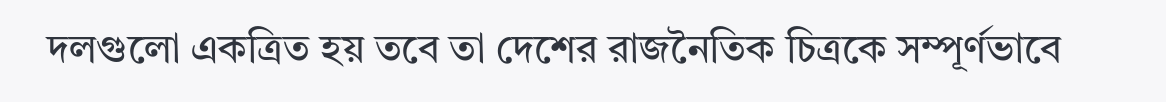দলগুলো একত্রিত হয় তবে তা দেশের রাজনৈতিক চিত্রকে সম্পূর্ণভাবে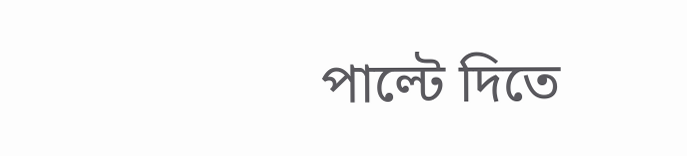পাল্টে দিতে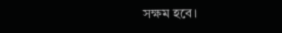সক্ষম হবে।